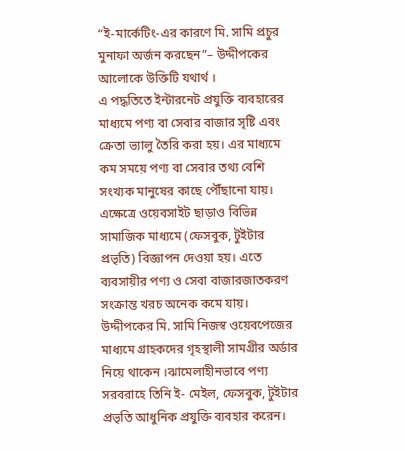“ই-মার্কেটিং-এর কারণে মি. সামি প্রচুর মুনাফা অর্জন করছেন”– উদ্দীপকের আলোকে উক্তিটি যথার্থ ।
এ পদ্ধতিতে ইন্টারনেট প্রযুক্তি ব্যবহারের মাধ্যমে পণ্য বা সেবার বাজার সৃষ্টি এবং ক্রেতা ভ্যালু তৈরি করা হয়। এর মাধ্যমে কম সময়ে পণ্য বা সেবার তথ্য বেশি সংখ্যক মানুষের কাছে পৌঁছানো যায়। এক্ষেত্রে ওয়েবসাইট ছাড়াও বিভিন্ন সামাজিক মাধ্যমে (ফেসবুক, টুইটার প্রভৃতি) বিজ্ঞাপন দেওয়া হয়। এতে ব্যবসায়ীর পণ্য ও সেবা বাজারজাতকরণ সংক্রান্ত খরচ অনেক কমে যায়।
উদ্দীপকের মি. সামি নিজস্ব ওয়েবপেজের মাধ্যমে গ্রাহকদের গৃহস্থালী সামগ্রীর অর্ডার নিয়ে থাকেন ।ঝামেলাহীনভাবে পণ্য সরবরাহে তিনি ই- মেইল, ফেসবুক, টুইটার প্রভৃতি আধুনিক প্রযুক্তি ব্যবহার করেন।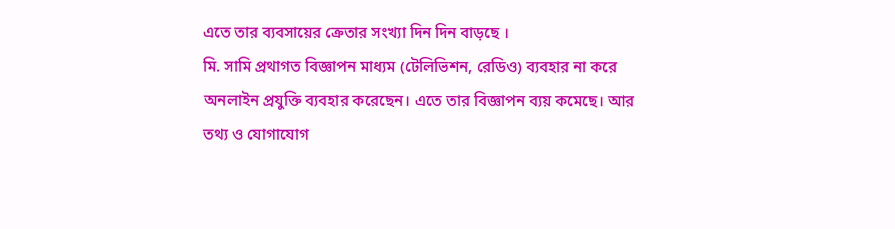এতে তার ব্যবসায়ের ক্রেতার সংখ্যা দিন দিন বাড়ছে ।
মি. সামি প্রথাগত বিজ্ঞাপন মাধ্যম (টেলিভিশন, রেডিও) ব্যবহার না করে অনলাইন প্রযুক্তি ব্যবহার করেছেন। এতে তার বিজ্ঞাপন ব্যয় কমেছে। আর তথ্য ও যোগাযোগ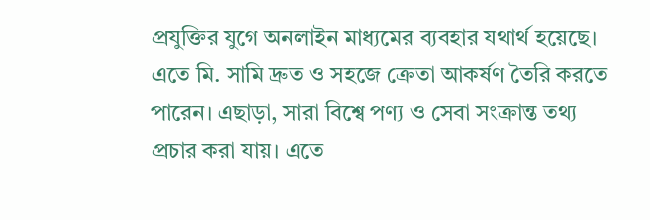প্রযুক্তির যুগে অনলাইন মাধ্যমের ব্যবহার যথার্থ হয়েছে। এতে মি. সামি দ্রুত ও সহজে ক্রেতা আকর্ষণ তৈরি করতে পারেন। এছাড়া, সারা বিশ্বে পণ্য ও সেবা সংক্রান্ত তথ্য প্রচার করা যায়। এতে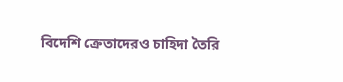বিদেশি ক্রেতাদেরও চাহিদা তৈরি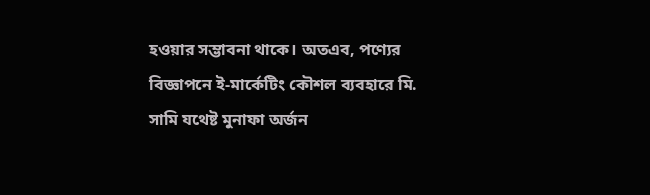হওয়ার সম্ভাবনা থাকে। অতএব, পণ্যের বিজ্ঞাপনে ই-মার্কেটিং কৌশল ব্যবহারে মি. সামি যথেষ্ট মুনাফা অর্জন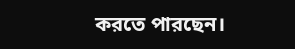করতে পারছেন।